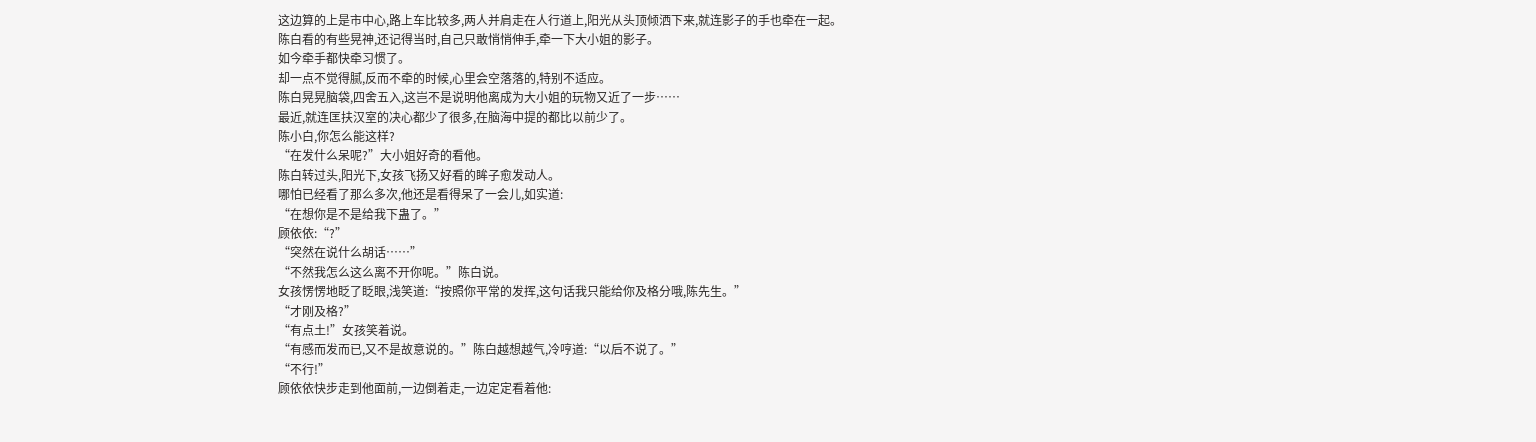这边算的上是市中心,路上车比较多,两人并肩走在人行道上,阳光从头顶倾洒下来,就连影子的手也牵在一起。
陈白看的有些晃神,还记得当时,自己只敢悄悄伸手,牵一下大小姐的影子。
如今牵手都快牵习惯了。
却一点不觉得腻,反而不牵的时候,心里会空落落的,特别不适应。
陈白晃晃脑袋,四舍五入,这岂不是说明他离成为大小姐的玩物又近了一步……
最近,就连匡扶汉室的决心都少了很多,在脑海中提的都比以前少了。
陈小白,你怎么能这样?
“在发什么呆呢?”大小姐好奇的看他。
陈白转过头,阳光下,女孩飞扬又好看的眸子愈发动人。
哪怕已经看了那么多次,他还是看得呆了一会儿,如实道:
“在想你是不是给我下蛊了。”
顾依依:“?”
“突然在说什么胡话……”
“不然我怎么这么离不开你呢。”陈白说。
女孩愣愣地眨了眨眼,浅笑道:“按照你平常的发挥,这句话我只能给你及格分哦,陈先生。”
“才刚及格?”
“有点土!”女孩笑着说。
“有感而发而已,又不是故意说的。”陈白越想越气,冷哼道:“以后不说了。”
“不行!”
顾依依快步走到他面前,一边倒着走,一边定定看着他: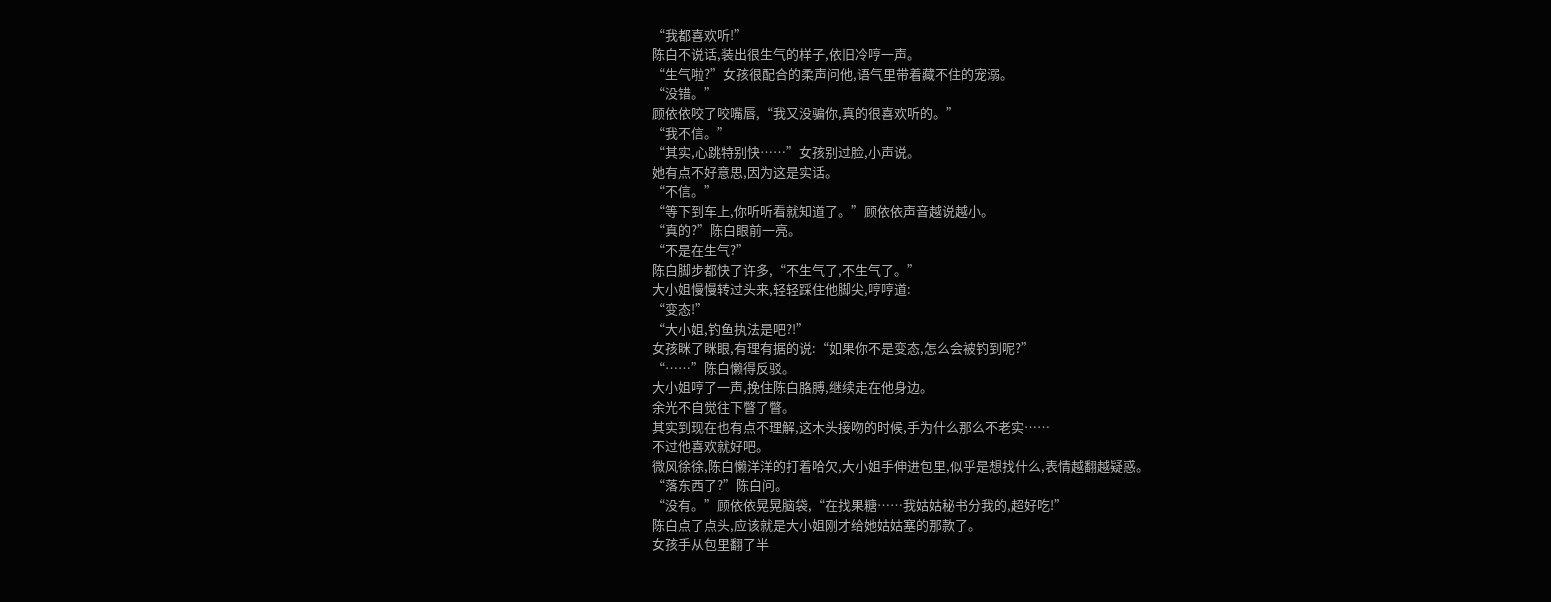“我都喜欢听!”
陈白不说话,装出很生气的样子,依旧冷哼一声。
“生气啦?”女孩很配合的柔声问他,语气里带着藏不住的宠溺。
“没错。”
顾依依咬了咬嘴唇,“我又没骗你,真的很喜欢听的。”
“我不信。”
“其实,心跳特别快……”女孩别过脸,小声说。
她有点不好意思,因为这是实话。
“不信。”
“等下到车上,你听听看就知道了。”顾依依声音越说越小。
“真的?”陈白眼前一亮。
“不是在生气?”
陈白脚步都快了许多,“不生气了,不生气了。”
大小姐慢慢转过头来,轻轻踩住他脚尖,哼哼道:
“变态!”
“大小姐,钓鱼执法是吧?!”
女孩眯了眯眼,有理有据的说:“如果你不是变态,怎么会被钓到呢?”
“……”陈白懒得反驳。
大小姐哼了一声,挽住陈白胳膊,继续走在他身边。
余光不自觉往下瞥了瞥。
其实到现在也有点不理解,这木头接吻的时候,手为什么那么不老实……
不过他喜欢就好吧。
微风徐徐,陈白懒洋洋的打着哈欠,大小姐手伸进包里,似乎是想找什么,表情越翻越疑惑。
“落东西了?”陈白问。
“没有。”顾依依晃晃脑袋,“在找果糖……我姑姑秘书分我的,超好吃!”
陈白点了点头,应该就是大小姐刚才给她姑姑塞的那款了。
女孩手从包里翻了半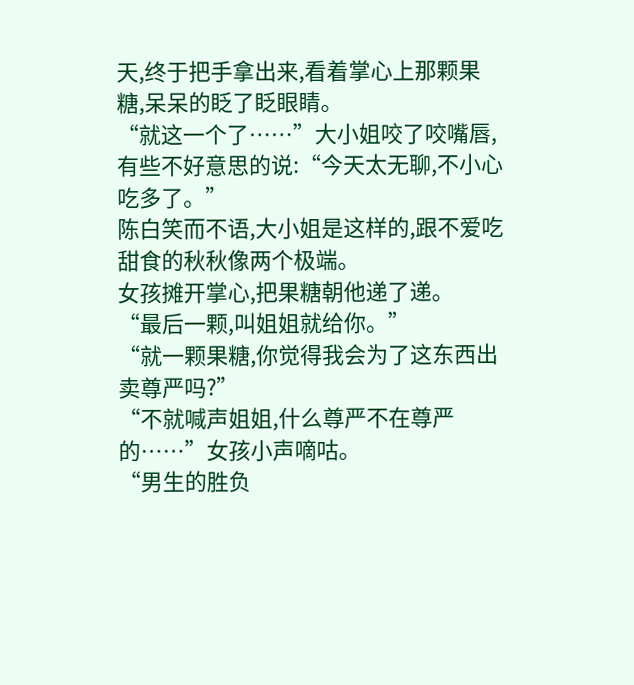天,终于把手拿出来,看着掌心上那颗果糖,呆呆的眨了眨眼睛。
“就这一个了……”大小姐咬了咬嘴唇,有些不好意思的说:“今天太无聊,不小心吃多了。”
陈白笑而不语,大小姐是这样的,跟不爱吃甜食的秋秋像两个极端。
女孩摊开掌心,把果糖朝他递了递。
“最后一颗,叫姐姐就给你。”
“就一颗果糖,你觉得我会为了这东西出卖尊严吗?”
“不就喊声姐姐,什么尊严不在尊严的……”女孩小声嘀咕。
“男生的胜负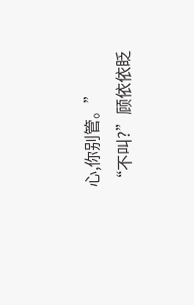心,你别管。”
“不叫?”顾依依眨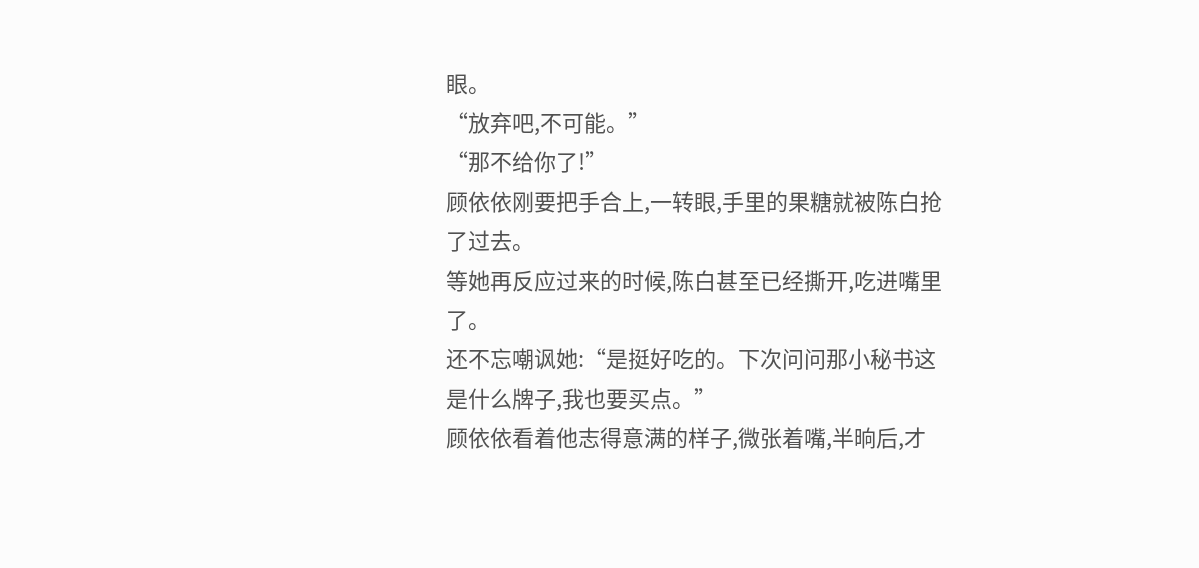眼。
“放弃吧,不可能。”
“那不给你了!”
顾依依刚要把手合上,一转眼,手里的果糖就被陈白抢了过去。
等她再反应过来的时候,陈白甚至已经撕开,吃进嘴里了。
还不忘嘲讽她:“是挺好吃的。下次问问那小秘书这是什么牌子,我也要买点。”
顾依依看着他志得意满的样子,微张着嘴,半晌后,才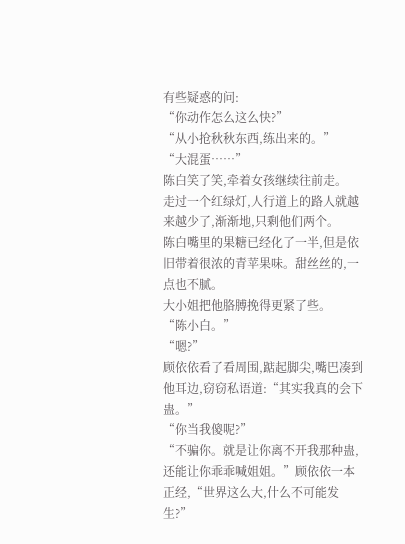有些疑惑的问:
“你动作怎么这么快?”
“从小抢秋秋东西,练出来的。”
“大混蛋……”
陈白笑了笑,牵着女孩继续往前走。
走过一个红绿灯,人行道上的路人就越来越少了,渐渐地,只剩他们两个。
陈白嘴里的果糖已经化了一半,但是依旧带着很浓的青苹果味。甜丝丝的,一点也不腻。
大小姐把他胳膊挽得更紧了些。
“陈小白。”
“嗯?”
顾依依看了看周围,踮起脚尖,嘴巴凑到他耳边,窃窃私语道:“其实我真的会下蛊。”
“你当我傻呢?”
“不骗你。就是让你离不开我那种蛊,还能让你乖乖喊姐姐。”顾依依一本正经,“世界这么大,什么不可能发生?”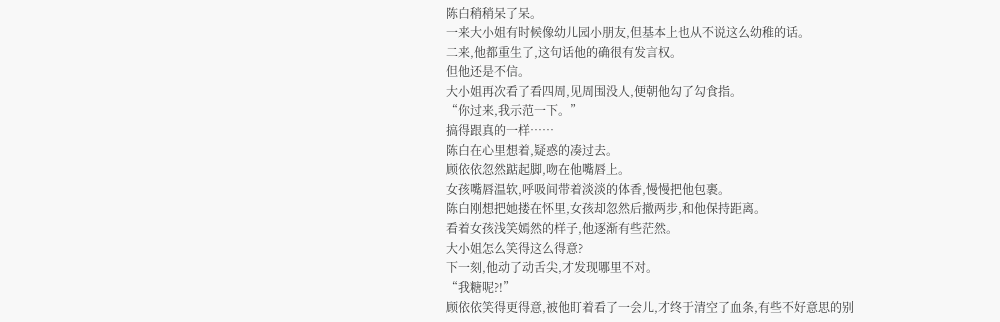陈白稍稍呆了呆。
一来大小姐有时候像幼儿园小朋友,但基本上也从不说这么幼稚的话。
二来,他都重生了,这句话他的确很有发言权。
但他还是不信。
大小姐再次看了看四周,见周围没人,便朝他勾了勾食指。
“你过来,我示范一下。”
搞得跟真的一样……
陈白在心里想着,疑惑的凑过去。
顾依依忽然踮起脚,吻在他嘴唇上。
女孩嘴唇温软,呼吸间带着淡淡的体香,慢慢把他包裹。
陈白刚想把她搂在怀里,女孩却忽然后撤两步,和他保持距离。
看着女孩浅笑嫣然的样子,他逐渐有些茫然。
大小姐怎么笑得这么得意?
下一刻,他动了动舌尖,才发现哪里不对。
“我糖呢?!”
顾依依笑得更得意,被他盯着看了一会儿,才终于清空了血条,有些不好意思的别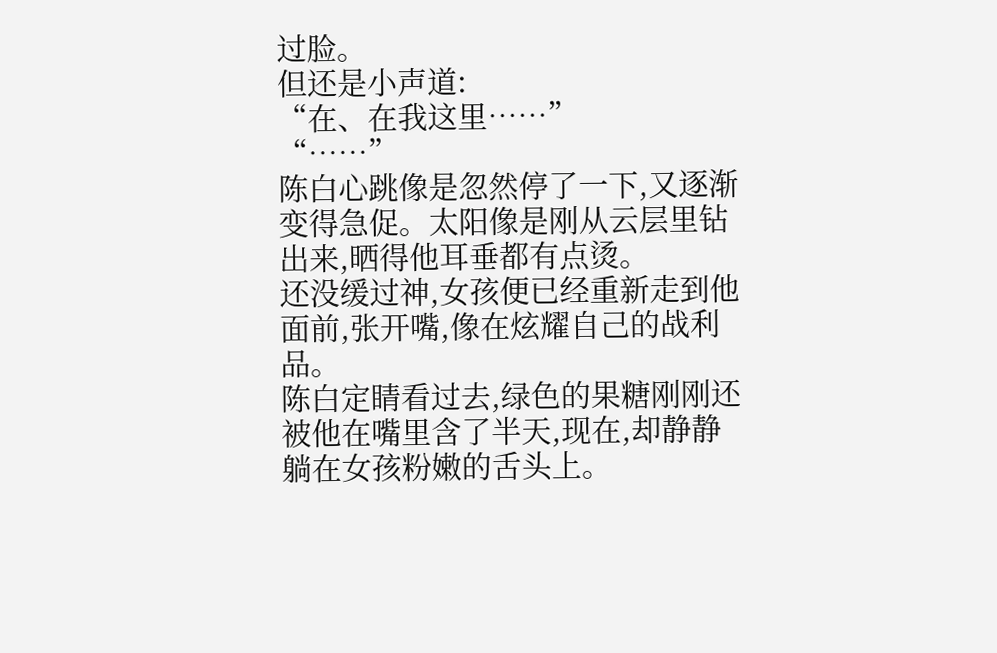过脸。
但还是小声道:
“在、在我这里……”
“……”
陈白心跳像是忽然停了一下,又逐渐变得急促。太阳像是刚从云层里钻出来,晒得他耳垂都有点烫。
还没缓过神,女孩便已经重新走到他面前,张开嘴,像在炫耀自己的战利品。
陈白定睛看过去,绿色的果糖刚刚还被他在嘴里含了半天,现在,却静静躺在女孩粉嫩的舌头上。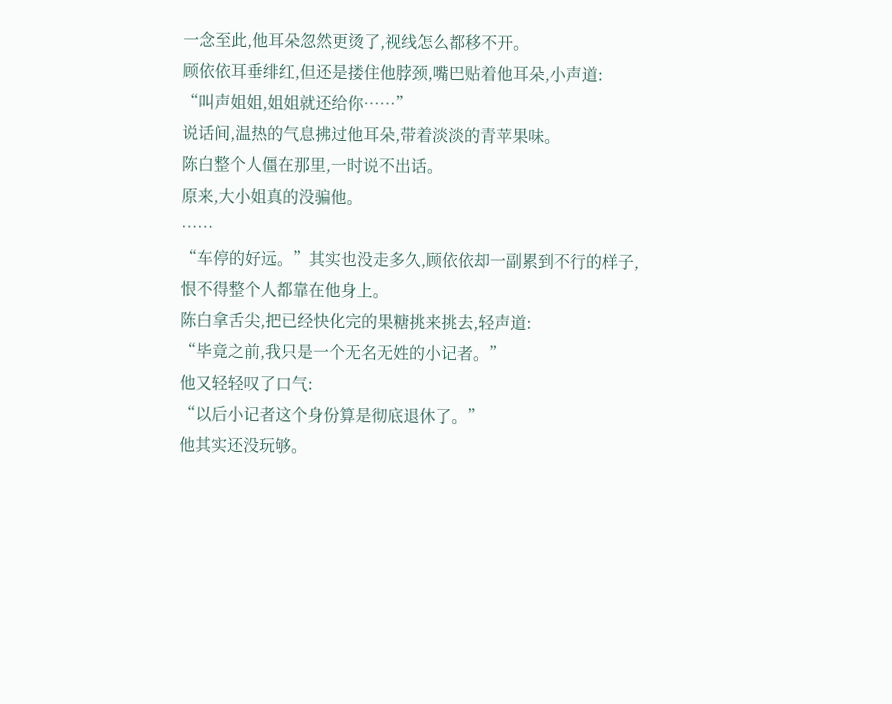一念至此,他耳朵忽然更烫了,视线怎么都移不开。
顾依依耳垂绯红,但还是搂住他脖颈,嘴巴贴着他耳朵,小声道:
“叫声姐姐,姐姐就还给你……”
说话间,温热的气息拂过他耳朵,带着淡淡的青苹果味。
陈白整个人僵在那里,一时说不出话。
原来,大小姐真的没骗他。
……
“车停的好远。”其实也没走多久,顾依依却一副累到不行的样子,恨不得整个人都靠在他身上。
陈白拿舌尖,把已经快化完的果糖挑来挑去,轻声道:
“毕竟之前,我只是一个无名无姓的小记者。”
他又轻轻叹了口气:
“以后小记者这个身份算是彻底退休了。”
他其实还没玩够。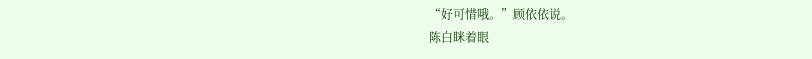“好可惜哦。”顾依依说。
陈白眯着眼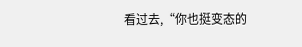看过去,“你也挺变态的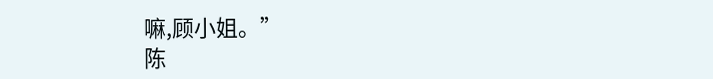嘛,顾小姐。”
陈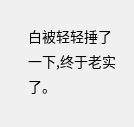白被轻轻捶了一下,终于老实了。